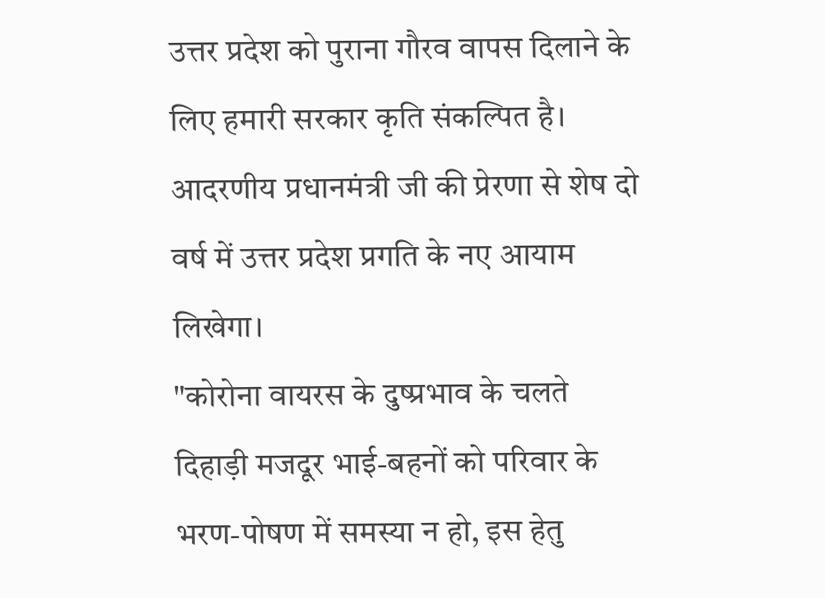उत्तर प्रदेश को पुराना गौरव वापस दिलाने के लिए हमारी सरकार कृति संकल्पित है। आदरणीय प्रधानमंत्री जी की प्रेरणा से शेष दो वर्ष में उत्तर प्रदेश प्रगति के नए आयाम लिखेगा।
"कोरोना वायरस के दुष्प्रभाव के चलते दिहाड़ी मजदूर भाई-बहनों को परिवार के भरण-पोषण में समस्या न हो, इस हेतु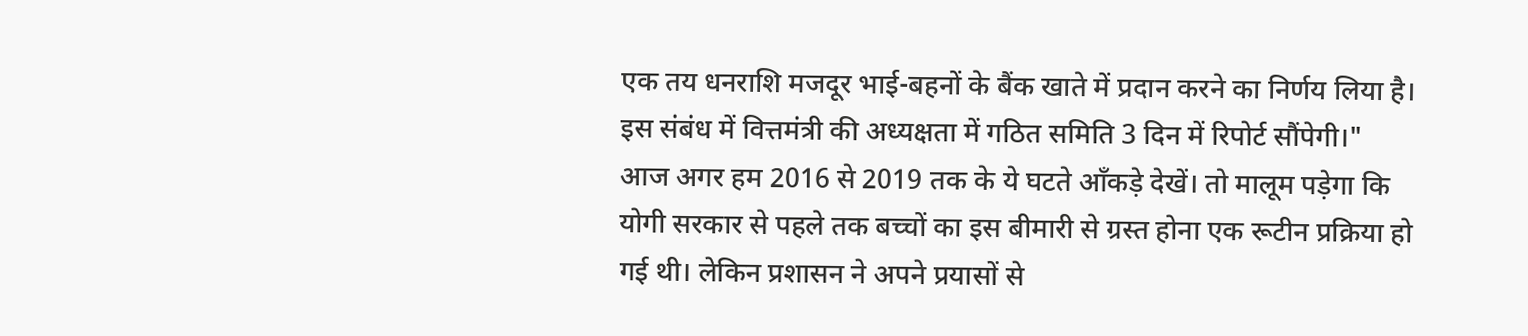एक तय धनराशि मजदूर भाई-बहनों के बैंक खाते में प्रदान करने का निर्णय लिया है। इस संबंध में वित्तमंत्री की अध्यक्षता में गठित समिति 3 दिन में रिपोर्ट सौंपेगी।"
आज अगर हम 2016 से 2019 तक के ये घटते आँकड़े देखें। तो मालूम पड़ेगा कि योगी सरकार से पहले तक बच्चों का इस बीमारी से ग्रस्त होना एक रूटीन प्रक्रिया हो गई थी। लेकिन प्रशासन ने अपने प्रयासों से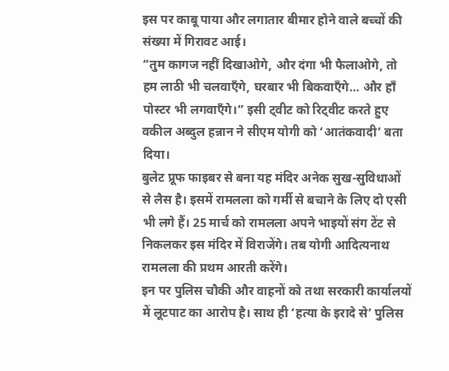इस पर काबू पाया और लगातार बीमार होने वाले बच्चों की संख्या में गिरावट आई।
“तुम कागज नहीं दिखाओगे, और दंगा भी फैलाओगे, तो हम लाठी भी चलवाएँगे, घरबार भी बिकवाएँगे… और हाँ पोस्टर भी लगवाएँगे।” इसी ट्वीट को रिट्वीट करते हुए वकील अब्दुल हन्नान ने सीएम योगी को ‘आतंकवादी’ बता दिया।
बुलेट प्रूफ फाइबर से बना यह मंदिर अनेक सुख-सुविधाओं से लैस है। इसमें रामलला को गर्मी से बचाने के लिए दो एसी भी लगे हैं। 25 मार्च को रामलला अपने भाइयों संग टेंट से निकलकर इस मंदिर में विराजेंगे। तब योगी आदित्यनाथ रामलला की प्रथम आरती करेंगे।
इन पर पुलिस चौकी और वाहनों को तथा सरकारी कार्यालयों में लूटपाट का आरोप है। साथ ही ‘हत्या के इरादे से’ पुलिस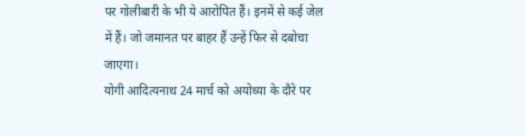पर गोलीबारी के भी ये आरोपित हैं। इनमें से कई जेल में हैं। जो जमानत पर बाहर हैं उन्हें फिर से दबोचा जाएगा।
योगी आदित्यनाथ 24 मार्च को अयोध्या के दौरे पर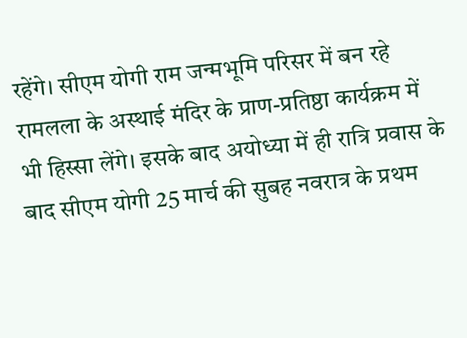रहेंगे। सीएम योगी राम जन्मभूमि परिसर में बन रहे रामलला के अस्थाई मंदिर के प्राण-प्रतिष्ठा कार्यक्रम में भी हिस्सा लेंगे। इसके बाद अयोध्या में ही रात्रि प्रवास के बाद सीएम योगी 25 मार्च की सुबह नवरात्र के प्रथम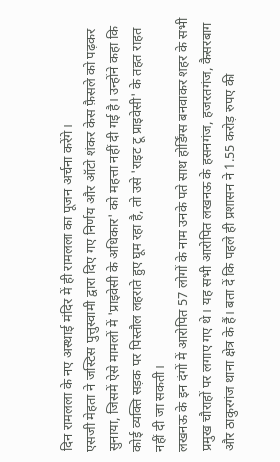दिन रामलला के नए अस्थाई मंदिर में ही रामलला का पूजन अर्चना करेंगे।
एसजी मेहता ने जस्टिस पुत्तुस्वामी द्वारा दिए गए निर्णय और ऑटो शंकर केस फ़ैसले को पढ़कर सुनाया, जिसमें ऐसे मामलों में 'प्राइवेसी के अधिकार' को महत्ता नहीं दी गई है। उन्होंने कहा कि कोई व्यक्ति सड़क पर पिस्तौल लहराते हुए घूम रहा है, तो उसे 'राइट टू प्राइवेसी' के तहत राहत नहीं दी जा सकती।
लखनऊ के इन दंगों में आरोपित 57 लोगों के नाम उनके पते साथ होर्डिंग्स बनवाकर शहर के सभी प्रमुख चौराहों पर लगाए गए थे। यह सभी आरोपित लखनऊ के हसनगंज, हजरतगंज, कैसरबाग और ठाकुरगंज थाना क्षेत्र के हैं। बता दें कि पहले ही प्रशासन ने 1.55 करोड़ रुपए की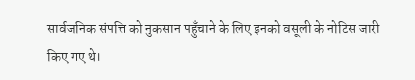सार्वजनिक संपत्ति को नुकसान पहुँचाने के लिए इनको वसूली के नोटिस जारी किए गए थे।